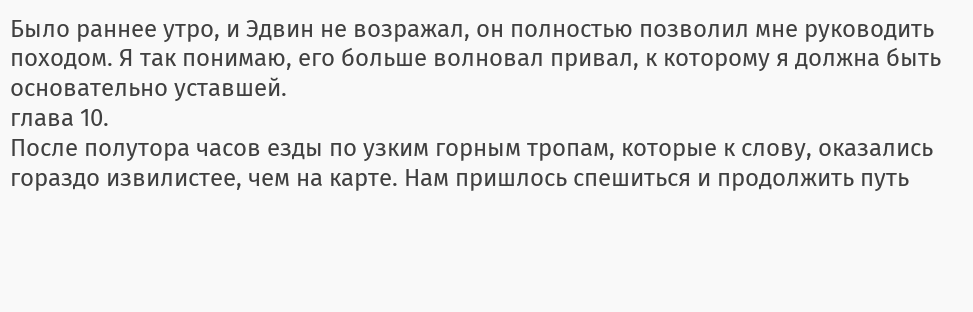Было раннее утро, и Эдвин не возражал, он полностью позволил мне руководить походом. Я так понимаю, его больше волновал привал, к которому я должна быть основательно уставшей.
глава 10.
После полутора часов езды по узким горным тропам, которые к слову, оказались гораздо извилистее, чем на карте. Нам пришлось спешиться и продолжить путь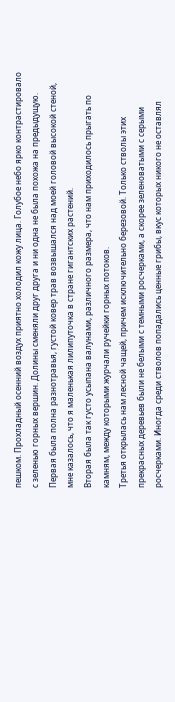пешком. Прохладный осенний воздух приятно холодил кожу лица. Голубое небо ярко контрастировало с зеленью горных вершин. Долины сменяли друг друга и ни одна не была похожа на предыдущую.
Первая была полна разнотравья, густой ковер трав возвышался над моей головой высокой стеной, мне казалось, что я маленькая лилипуточка в стране гигантских растений.
Вторая была так густо усыпана валунами, различного размера, что нам приходилось прыгать по камням, между которыми журчали ручейки горных потоков.
Третья открылась нам лесной чащей, причем исключительно березовой. Только стволы этих прекрасных деревьев были не белыми с темными росчерками, а скорее зеленоватыми с серыми росчерками. Иногда среди стволов попадались ценные грибы, вкус которых никого не оставлял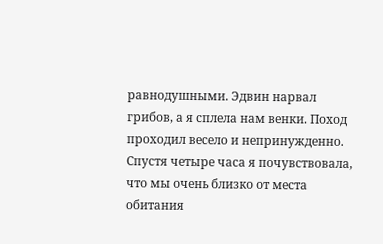равнодушными. Эдвин нарвал грибов, а я сплела нам венки. Поход проходил весело и непринужденно.
Спустя четыре часа я почувствовала, что мы очень близко от места обитания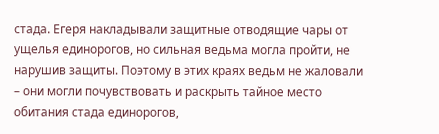стада. Егеря накладывали защитные отводящие чары от ущелья единорогов, но сильная ведьма могла пройти, не нарушив защиты. Поэтому в этих краях ведьм не жаловали – они могли почувствовать и раскрыть тайное место обитания стада единорогов,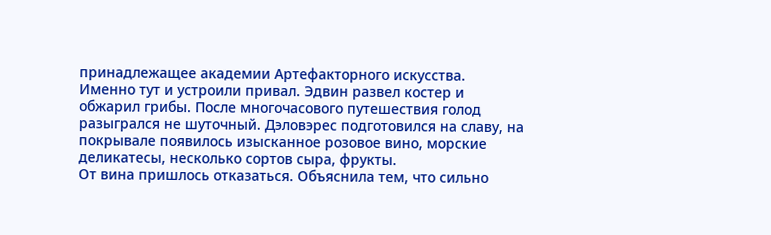принадлежащее академии Артефакторного искусства.
Именно тут и устроили привал. Эдвин развел костер и обжарил грибы. После многочасового путешествия голод разыгрался не шуточный. Дэловэрес подготовился на славу, на покрывале появилось изысканное розовое вино, морские деликатесы, несколько сортов сыра, фрукты.
От вина пришлось отказаться. Объяснила тем, что сильно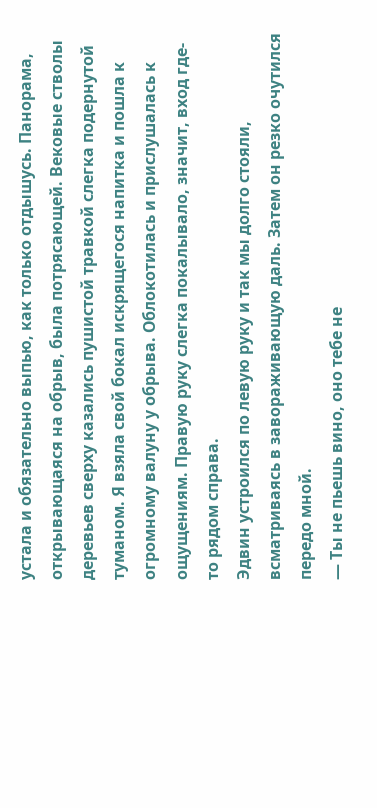устала и обязательно выпью, как только отдышусь. Панорама, открывающаяся на обрыв, была потрясающей. Вековые стволы деревьев сверху казались пушистой травкой слегка подернутой туманом. Я взяла свой бокал искрящегося напитка и пошла к огромному валуну у обрыва. Облокотилась и прислушалась к ощущениям. Правую руку слегка покалывало, значит, вход где-то рядом справа.
Эдвин устроился по левую руку и так мы долго стояли, всматриваясь в завораживающую даль. Затем он резко очутился передо мной.
— Ты не пьешь вино, оно тебе не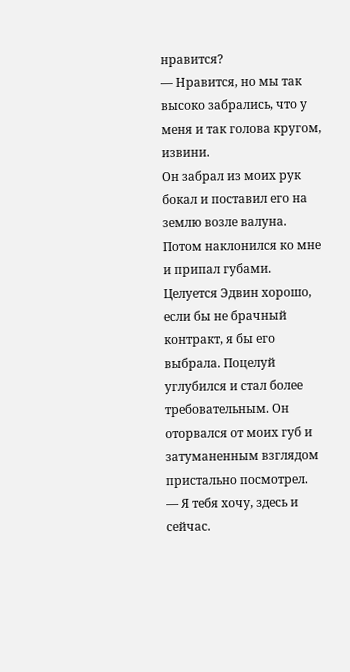нравится?
— Нравится, но мы так высоко забрались, что у меня и так голова кругом, извини.
Он забрал из моих рук бокал и поставил его на землю возле валуна. Потом наклонился ко мне и припал губами. Целуется Эдвин хорошо, если бы не брачный контракт, я бы его выбрала. Поцелуй углубился и стал более требовательным. Он оторвался от моих губ и затуманенным взглядом пристально посмотрел.
— Я тебя хочу, здесь и сейчас.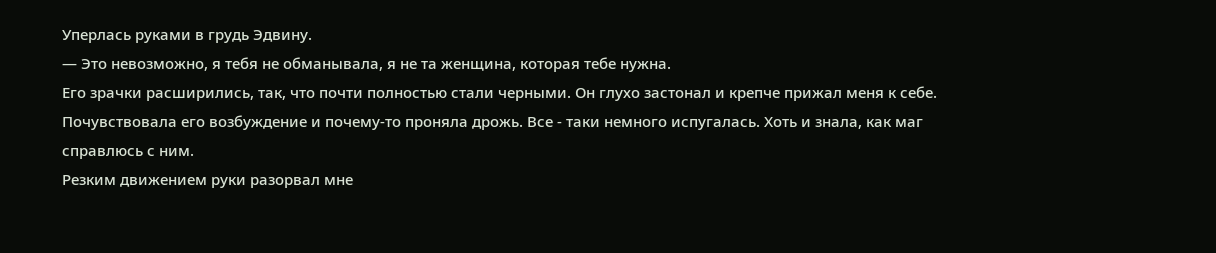Уперлась руками в грудь Эдвину.
— Это невозможно, я тебя не обманывала, я не та женщина, которая тебе нужна.
Его зрачки расширились, так, что почти полностью стали черными. Он глухо застонал и крепче прижал меня к себе. Почувствовала его возбуждение и почему-то проняла дрожь. Все - таки немного испугалась. Хоть и знала, как маг справлюсь с ним.
Резким движением руки разорвал мне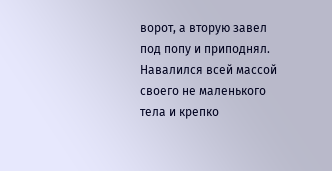ворот, а вторую завел под попу и приподнял. Навалился всей массой своего не маленького тела и крепко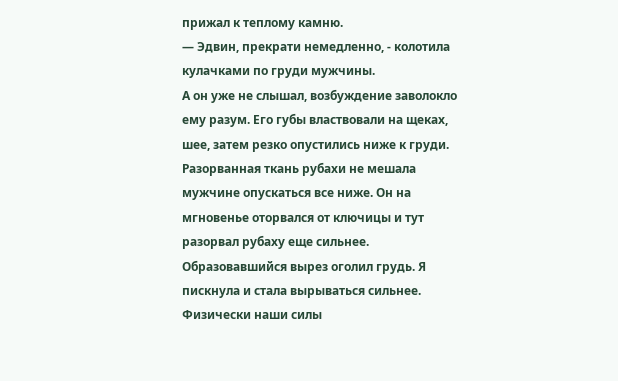прижал к теплому камню.
— Эдвин, прекрати немедленно, - колотила кулачками по груди мужчины.
А он уже не слышал, возбуждение заволокло ему разум. Его губы властвовали на щеках, шее, затем резко опустились ниже к груди. Разорванная ткань рубахи не мешала мужчине опускаться все ниже. Он на мгновенье оторвался от ключицы и тут разорвал рубаху еще сильнее. Образовавшийся вырез оголил грудь. Я пискнула и стала вырываться сильнее. Физически наши силы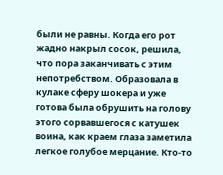были не равны. Когда его рот жадно накрыл сосок, решила, что пора заканчивать с этим непотребством. Образовала в кулаке сферу шокера и уже готова была обрушить на голову этого сорвавшегося с катушек воина, как краем глаза заметила легкое голубое мерцание. Кто-то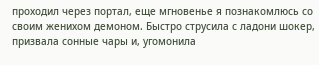проходил через портал, еще мгновенье я познакомлюсь со своим женихом демоном. Быстро струсила с ладони шокер, призвала сонные чары и, угомонила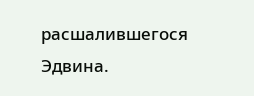расшалившегося Эдвина.